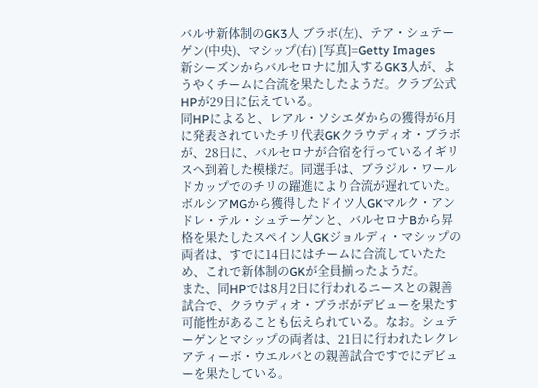バルサ新体制のGK3人 ブラボ(左)、テア・シュテーゲン(中央)、マシップ(右) [写真]=Getty Images
新シーズンからバルセロナに加入するGK3人が、ようやくチームに合流を果たしたようだ。クラブ公式HPが29日に伝えている。
同HPによると、レアル・ソシエダからの獲得が6月に発表されていたチリ代表GKクラウディオ・ブラボが、28日に、バルセロナが合宿を行っているイギリスへ到着した模様だ。同選手は、ブラジル・ワールドカップでのチリの躍進により合流が遅れていた。
ボルシアMGから獲得したドイツ人GKマルク・アンドレ・テル・シュテーゲンと、バルセロナBから昇格を果たしたスペイン人GKジョルディ・マシップの両者は、すでに14日にはチームに合流していたため、これで新体制のGKが全員揃ったようだ。
また、同HPでは8月2日に行われるニースとの親善試合で、クラウディオ・ブラボがデビューを果たす可能性があることも伝えられている。なお。シュテーゲンとマシップの両者は、21日に行われたレクレアティーボ・ウエルバとの親善試合ですでにデビューを果たしている。